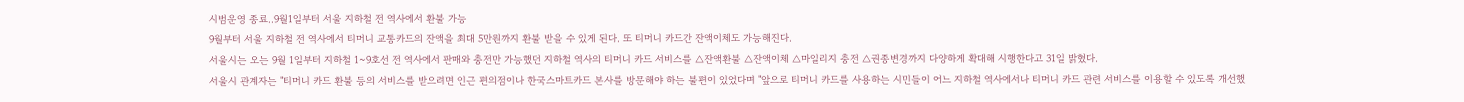시범운영 종료‥9월1일부터 서울 지하철 전 역사에서 환불 가능
9월부터 서울 지하철 전 역사에서 티머니 교통카드의 잔액을 최대 5만원까지 환불 받을 수 있게 된다. 또 티머니 카드간 잔액이체도 가능해진다.
서울시는 오는 9월 1일부터 지하철 1~9호선 전 역사에서 판매와 충전만 가능했던 지하철 역사의 티머니 카드 서비스를 △잔액환불 △잔액이체 △마일리지 충전 △권종변경까지 다양하게 확대해 시행한다고 31일 밝혔다.
서울시 관계자는 "티머니 카드 환불 등의 서비스를 받으려면 인근 편의점이나 한국스마트카드 본사를 방문해야 하는 불편이 있었다며 "앞으로 티머니 카드를 사용하는 시민들이 어느 지하철 역사에서나 티머니 카드 관련 서비스를 이용할 수 있도록 개선했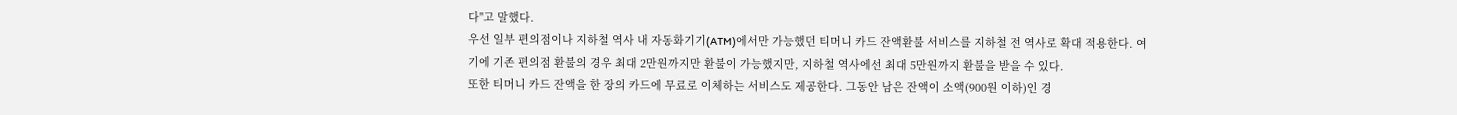다"고 말했다.
우선 일부 편의점이나 지하철 역사 내 자동화기기(ATM)에서만 가능했던 티머니 카드 잔액환불 서비스를 지하철 전 역사로 확대 적용한다. 여기에 기존 편의점 환불의 경우 최대 2만원까지만 환불이 가능했지만, 지하철 역사에선 최대 5만원까지 환불을 받을 수 있다.
또한 티머니 카드 잔액을 한 장의 카드에 무료로 이체하는 서비스도 제공한다. 그동안 남은 잔액이 소액(900원 이하)인 경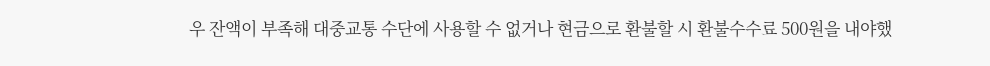우 잔액이 부족해 대중교통 수단에 사용할 수 없거나 현금으로 환불할 시 환불수수료 500원을 내야했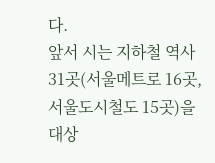다.
앞서 시는 지하철 역사 31곳(서울메트로 16곳, 서울도시철도 15곳)을 대상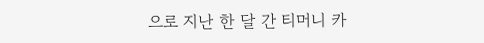으로 지난 한 달 간 티머니 카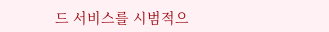드 서비스를 시범적으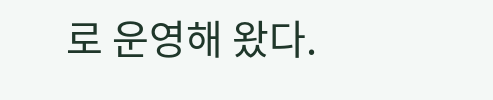로 운영해 왔다.